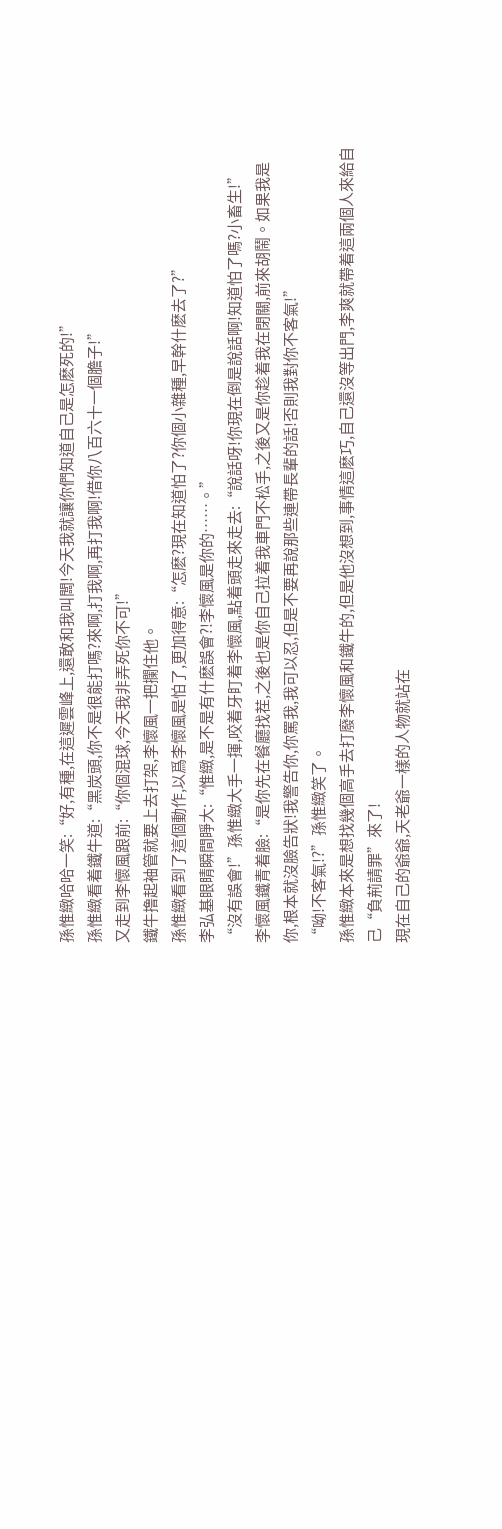孫惟緻哈哈一笑:“好,有種,在這遲雲峰上,還敢和我叫闆!今天我就讓你們知道自己是怎麽死的!”
孫惟緻看着鐵牛道:“黑炭頭,你不是很能打嗎?來啊,打我啊,再打我啊!借你八百六十一個膽子!”
又走到李懷風跟前:“你個混球,今天我非弄死你不可!”
鐵牛撸起袖管就要上去打架,李懷風一把攔住他。
孫惟緻看到了這個動作,以爲李懷風是怕了,更加得意:“怎麽?現在知道怕了?你個小雜種,早幹什麽去了?”
李弘基眼睛瞬間睜大:“惟緻,是不是有什麽誤會?!李懷風是你的……。”
“沒有誤會!”孫惟緻大手一揮,咬着牙盯着李懷風,點着頭走來走去:“說話呀!你現在倒是說話啊!知道怕了嗎?小畜生!”
李懷風鐵青着臉:“是你先在餐廳找茬,之後也是你自己拉着我車門不松手,之後又是你趁着我在閉關,前來胡鬧。如果我是你,根本就沒臉告狀!我警告你,你罵我,我可以忍,但是不要再說那些連帶長輩的話!否則我對你不客氣!”
“呦!不客氣!?”孫惟緻笑了。
孫惟緻本來是想找幾個高手去打廢李懷風和鐵牛的,但是他沒想到,事情這麽巧,自己還沒等出門,李爽就帶着這兩個人來給自己“負荊請罪”來了!
現在自己的爺爺,天老爺一樣的人物就站在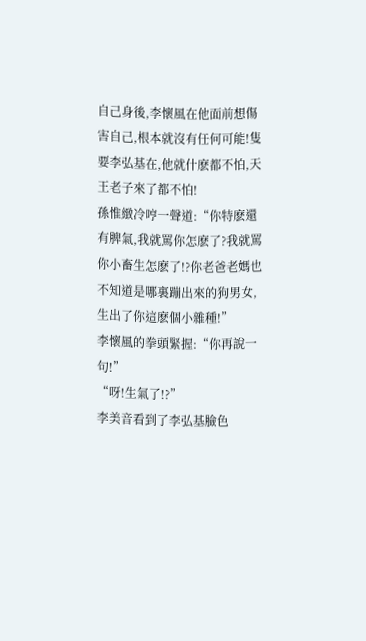自己身後,李懷風在他面前想傷害自己,根本就沒有任何可能!隻要李弘基在,他就什麽都不怕,天王老子來了都不怕!
孫惟緻冷哼一聲道:“你特麽還有脾氣,我就罵你怎麽了?我就罵你小畜生怎麽了!?你老爸老媽也不知道是哪裏蹦出來的狗男女,生出了你這麽個小雜種!”
李懷風的拳頭緊握:“你再說一句!”
“呀!生氣了!?”
李美音看到了李弘基臉色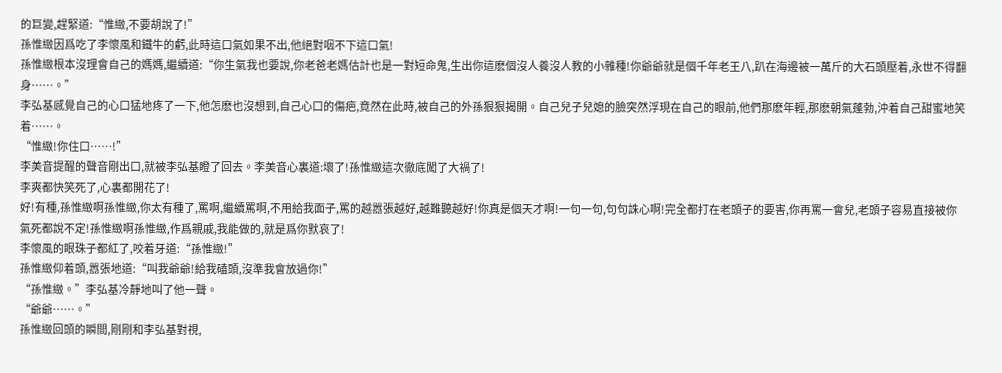的巨變,趕緊道:“惟緻,不要胡說了!”
孫惟緻因爲吃了李懷風和鐵牛的虧,此時這口氣如果不出,他絕對咽不下這口氣!
孫惟緻根本沒理會自己的媽媽,繼續道:“你生氣我也要說,你老爸老媽估計也是一對短命鬼,生出你這麽個沒人養沒人教的小雜種!你爺爺就是個千年老王八,趴在海邊被一萬斤的大石頭壓着,永世不得翻身……。”
李弘基感覺自己的心口猛地疼了一下,他怎麽也沒想到,自己心口的傷疤,竟然在此時,被自己的外孫狠狠揭開。自己兒子兒媳的臉突然浮現在自己的眼前,他們那麽年輕,那麽朝氣蓬勃,沖着自己甜蜜地笑着……。
“惟緻!你住口……!”
李美音提醒的聲音剛出口,就被李弘基瞪了回去。李美音心裏道:壞了!孫惟緻這次徹底闖了大禍了!
李爽都快笑死了,心裏都開花了!
好!有種,孫惟緻啊孫惟緻,你太有種了,罵啊,繼續罵啊,不用給我面子,罵的越嚣張越好,越難聽越好!你真是個天才啊!一句一句,句句誅心啊!完全都打在老頭子的要害,你再罵一會兒,老頭子容易直接被你氣死都說不定!孫惟緻啊孫惟緻,作爲親戚,我能做的,就是爲你默哀了!
李懷風的眼珠子都紅了,咬着牙道:“孫惟緻!”
孫惟緻仰着頭,嚣張地道:“叫我爺爺!給我磕頭,沒準我會放過你!”
“孫惟緻。”李弘基冷靜地叫了他一聲。
“爺爺……。”
孫惟緻回頭的瞬間,剛剛和李弘基對視,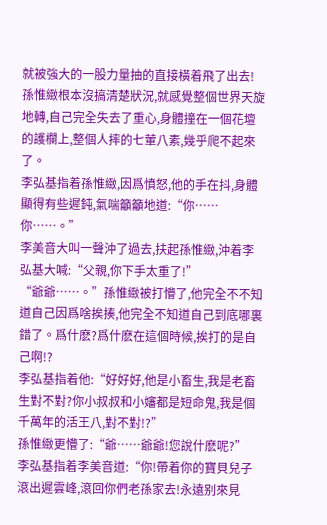就被強大的一股力量抽的直接橫着飛了出去!
孫惟緻根本沒搞清楚狀況,就感覺整個世界天旋地轉,自己完全失去了重心,身體撞在一個花壇的護欄上,整個人摔的七葷八素,幾乎爬不起來了。
李弘基指着孫惟緻,因爲憤怒,他的手在抖,身體顯得有些遲鈍,氣喘籲籲地道:“你……你……。”
李美音大叫一聲沖了過去,扶起孫惟緻,沖着李弘基大喊:“父親,你下手太重了!”
“爺爺……。”孫惟緻被打懵了,他完全不不知道自己因爲啥挨揍,他完全不知道自己到底哪裏錯了。爲什麽?爲什麽在這個時候,挨打的是自己啊!?
李弘基指着他:“好好好,他是小畜生,我是老畜生對不對?你小叔叔和小嬸都是短命鬼,我是個千萬年的活王八,對不對!?”
孫惟緻更懵了:“爺……爺爺!您說什麽呢?”
李弘基指着李美音道:“你!帶着你的寶貝兒子滾出遲雲峰,滾回你們老孫家去!永遠别來見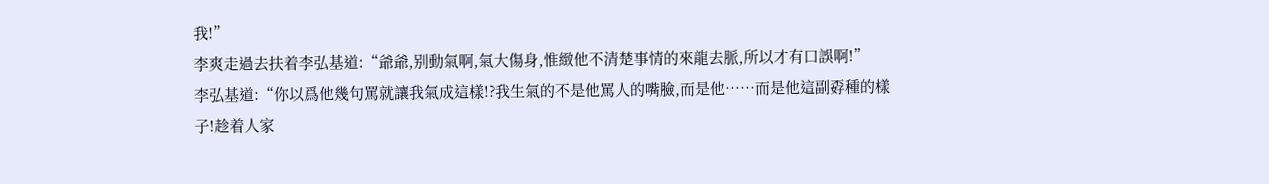我!”
李爽走過去扶着李弘基道:“爺爺,别動氣啊,氣大傷身,惟緻他不清楚事情的來龍去脈,所以才有口誤啊!”
李弘基道:“你以爲他幾句罵就讓我氣成這樣!?我生氣的不是他罵人的嘴臉,而是他……而是他這副孬種的樣子!趁着人家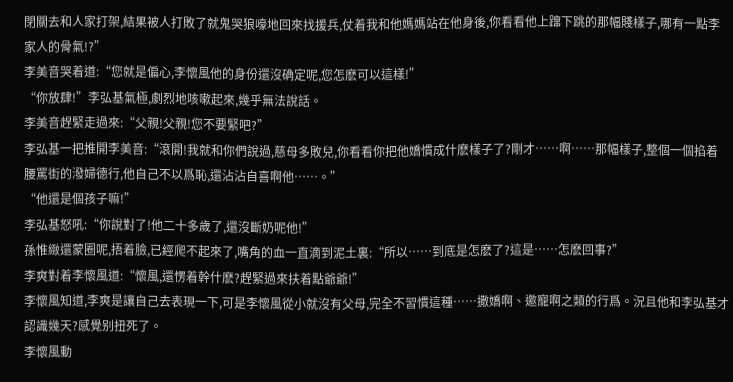閉關去和人家打架,結果被人打敗了就鬼哭狼嚎地回來找援兵,仗着我和他媽媽站在他身後,你看看他上蹿下跳的那幅賤樣子,哪有一點李家人的骨氣!?”
李美音哭着道:“您就是偏心,李懷風他的身份還沒确定呢,您怎麽可以這樣!”
“你放肆!”李弘基氣極,劇烈地咳嗽起來,幾乎無法說話。
李美音趕緊走過來:“父親!父親!您不要緊吧?”
李弘基一把推開李美音:“滾開!我就和你們說過,慈母多敗兒,你看看你把他嬌慣成什麽樣子了?剛才……啊……那幅樣子,整個一個掐着腰罵街的潑婦德行,他自己不以爲恥,還沾沾自喜啊他……。”
“他還是個孩子嘛!”
李弘基怒吼:“你說對了!他二十多歲了,還沒斷奶呢他!”
孫惟緻還蒙圈呢,捂着臉,已經爬不起來了,嘴角的血一直滴到泥土裏:“所以……到底是怎麽了?這是……怎麽回事?”
李爽對着李懷風道:“懷風,還愣着幹什麽?趕緊過來扶着點爺爺!”
李懷風知道,李爽是讓自己去表現一下,可是李懷風從小就沒有父母,完全不習慣這種……撒嬌啊、邀寵啊之類的行爲。況且他和李弘基才認識幾天?感覺别扭死了。
李懷風動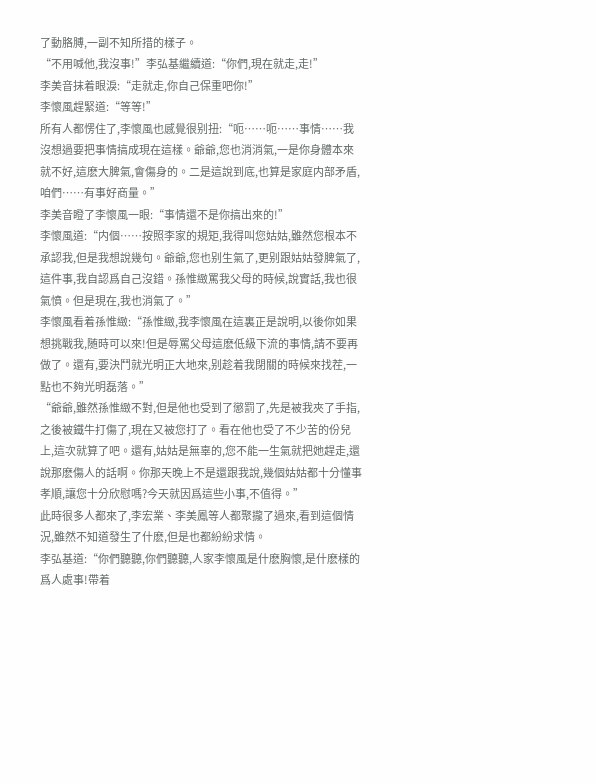了動胳膊,一副不知所措的樣子。
“不用喊他,我沒事!”李弘基繼續道:“你們,現在就走,走!”
李美音抹着眼淚:“走就走,你自己保重吧你!”
李懷風趕緊道:“等等!”
所有人都愣住了,李懷風也感覺很别扭:“呃……呃……事情……我沒想過要把事情搞成現在這樣。爺爺,您也消消氣,一是你身體本來就不好,這麽大脾氣,會傷身的。二是這說到底,也算是家庭内部矛盾,咱們……有事好商量。”
李美音瞪了李懷風一眼:“事情還不是你搞出來的!”
李懷風道:“内個……按照李家的規矩,我得叫您姑姑,雖然您根本不承認我,但是我想說幾句。爺爺,您也别生氣了,更别跟姑姑發脾氣了,這件事,我自認爲自己沒錯。孫惟緻罵我父母的時候,說實話,我也很氣憤。但是現在,我也消氣了。”
李懷風看着孫惟緻:“孫惟緻,我李懷風在這裏正是說明,以後你如果想挑戰我,随時可以來!但是辱罵父母這麽低級下流的事情,請不要再做了。還有,要決鬥就光明正大地來,别趁着我閉關的時候來找茬,一點也不夠光明磊落。”
“爺爺,雖然孫惟緻不對,但是他也受到了懲罰了,先是被我夾了手指,之後被鐵牛打傷了,現在又被您打了。看在他也受了不少苦的份兒上,這次就算了吧。還有,姑姑是無辜的,您不能一生氣就把她趕走,還說那麽傷人的話啊。你那天晚上不是還跟我說,幾個姑姑都十分懂事孝順,讓您十分欣慰嗎?今天就因爲這些小事,不值得。”
此時很多人都來了,李宏業、李美鳳等人都聚攏了過來,看到這個情況,雖然不知道發生了什麽,但是也都紛紛求情。
李弘基道:“你們聽聽,你們聽聽,人家李懷風是什麽胸懷,是什麽樣的爲人處事!帶着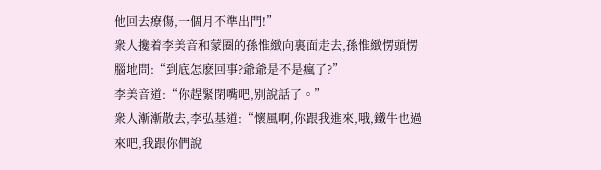他回去療傷,一個月不準出門!”
衆人攙着李美音和蒙圈的孫惟緻向裏面走去,孫惟緻愣頭愣腦地問:“到底怎麽回事?爺爺是不是瘋了?”
李美音道:“你趕緊閉嘴吧,别說話了。”
衆人漸漸散去,李弘基道:“懷風啊,你跟我進來,哦,鐵牛也過來吧,我跟你們說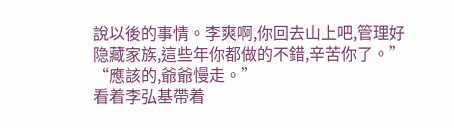說以後的事情。李爽啊,你回去山上吧,管理好隐藏家族,這些年你都做的不錯,辛苦你了。”
“應該的,爺爺慢走。”
看着李弘基帶着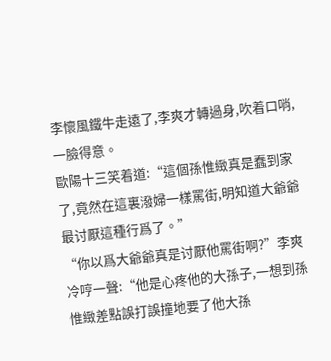李懷風鐵牛走遠了,李爽才轉過身,吹着口哨,一臉得意。
歐陽十三笑着道:“這個孫惟緻真是蠢到家了,竟然在這裏潑婦一樣罵街,明知道大爺爺最讨厭這種行爲了。”
“你以爲大爺爺真是讨厭他罵街啊?”李爽冷哼一聲:“他是心疼他的大孫子,一想到孫惟緻差點誤打誤撞地要了他大孫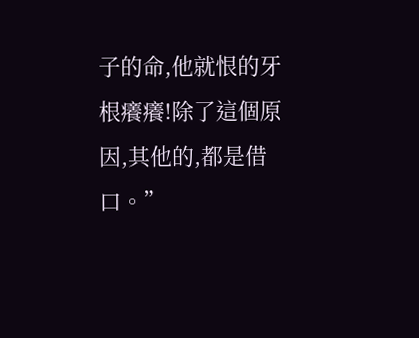子的命,他就恨的牙根癢癢!除了這個原因,其他的,都是借口。”